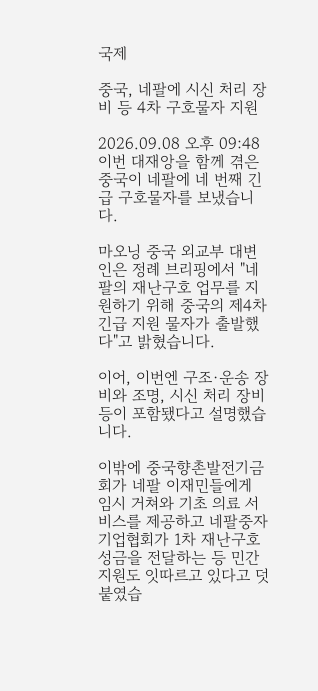국제

중국, 네팔에 시신 처리 장비 등 4차 구호물자 지원

2026.09.08 오후 09:48
이번 대재앙을 함께 겪은 중국이 네팔에 네 번째 긴급 구호물자를 보냈습니다.

마오닝 중국 외교부 대변인은 정례 브리핑에서 "네팔의 재난구호 업무를 지원하기 위해 중국의 제4차 긴급 지원 물자가 출발했다"고 밝혔습니다.

이어, 이번엔 구조·운송 장비와 조명, 시신 처리 장비 등이 포함됐다고 설명했습니다.

이밖에 중국향촌발전기금회가 네팔 이재민들에게 임시 거쳐와 기초 의료 서비스를 제공하고 네팔중자기업협회가 1차 재난구호 성금을 전달하는 등 민간 지원도 잇따르고 있다고 덧붙였습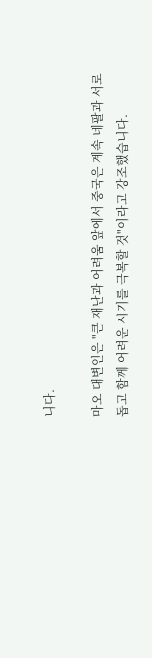니다.

마오 대변인은 "큰 재난과 어려움 앞에서 중국은 계속 네팔과 서로 돕고 함께 어려운 시기를 극복할 것"이라고 강조했습니다.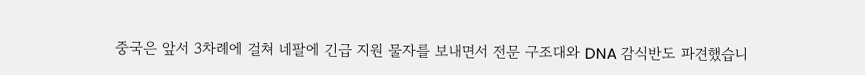중국은 앞서 3차례에 걸쳐 네팔에 긴급 지원 물자를 보내면서 전문 구조대와 DNA 감식반도 파견했습니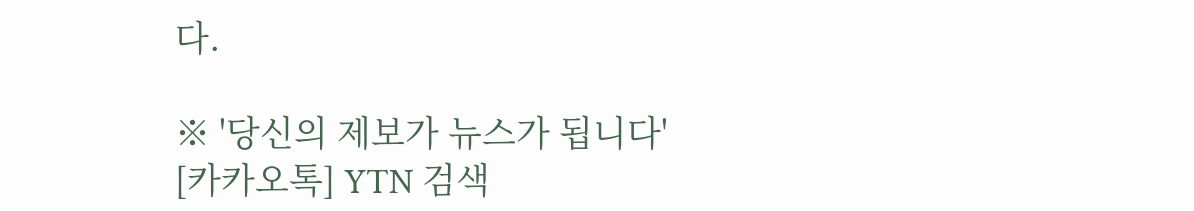다.

※ '당신의 제보가 뉴스가 됩니다'
[카카오톡] YTN 검색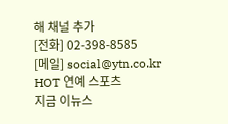해 채널 추가
[전화] 02-398-8585
[메일] social@ytn.co.kr
HOT 연예 스포츠
지금 이뉴스